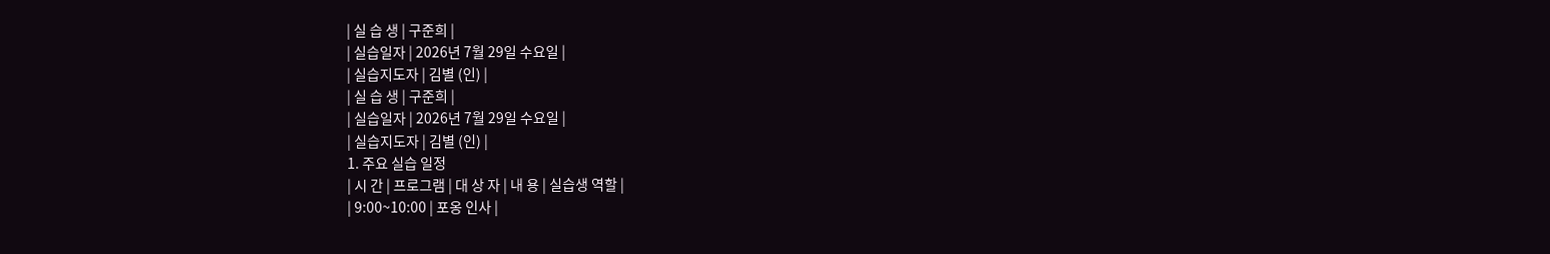| 실 습 생 | 구준희 |
| 실습일자 | 2026년 7월 29일 수요일 |
| 실습지도자 | 김별 (인) |
| 실 습 생 | 구준희 |
| 실습일자 | 2026년 7월 29일 수요일 |
| 실습지도자 | 김별 (인) |
1. 주요 실습 일정
| 시 간 | 프로그램 | 대 상 자 | 내 용 | 실습생 역할 |
| 9:00~10:00 | 포옹 인사 |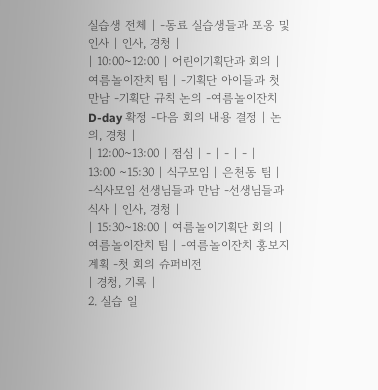실습생 전체 | -동료 실습생들과 포옹 및 인사 | 인사, 경청 |
| 10:00~12:00 | 어린이기획단과 회의 | 여름놀이잔치 팀 | -기획단 아이들과 첫 만남 -기획단 규칙 논의 -여름놀이잔치 D-day 확정 -다음 회의 내용 결정 | 논의, 경청 |
| 12:00~13:00 | 점심 | - | - | - |
13:00 ~15:30 | 식구모임 | 은천동 팀 | -식사모임 선생님들과 만남 -선생님들과 식사 | 인사, 경청 |
| 15:30~18:00 | 여름놀이기획단 회의 | 여름놀이잔치 팀 | -여름놀이잔치 홍보지 계획 -첫 회의 슈퍼비전
| 경청, 기록 |
2. 실습 일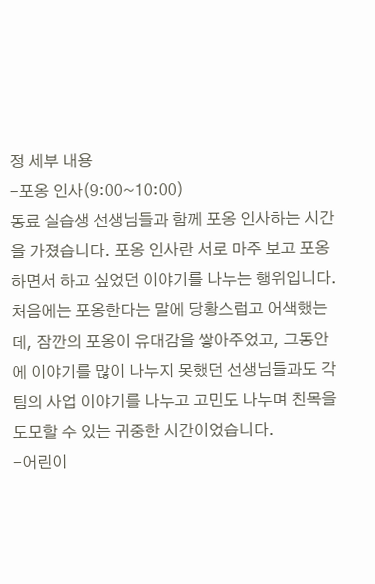정 세부 내용
-포옹 인사(9:00~10:00)
동료 실습생 선생님들과 함께 포옹 인사하는 시간을 가졌습니다. 포옹 인사란 서로 마주 보고 포옹하면서 하고 싶었던 이야기를 나누는 행위입니다. 처음에는 포옹한다는 말에 당황스럽고 어색했는데, 잠깐의 포옹이 유대감을 쌓아주었고, 그동안에 이야기를 많이 나누지 못했던 선생님들과도 각 팀의 사업 이야기를 나누고 고민도 나누며 친목을 도모할 수 있는 귀중한 시간이었습니다.
-어린이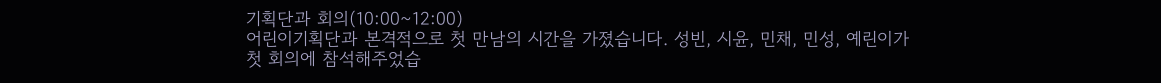기획단과 회의(10:00~12:00)
어린이기획단과 본격적으로 첫 만남의 시간을 가졌습니다. 성빈, 시윤, 민채, 민성, 예린이가 첫 회의에 참석해주었습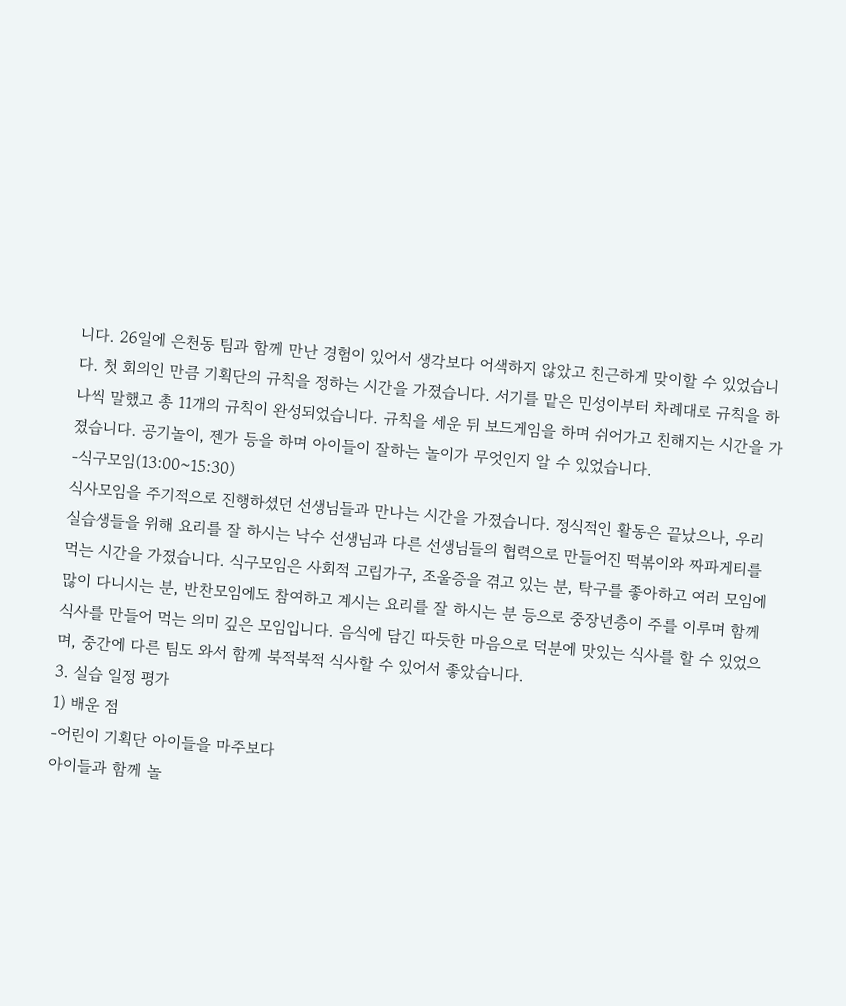니다. 26일에 은천동 팀과 함께 만난 경험이 있어서 생각보다 어색하지 않았고 친근하게 맞이할 수 있었습니다. 첫 회의인 만큼 기획단의 규칙을 정하는 시간을 가졌습니다. 서기를 맡은 민성이부터 차례대로 규칙을 하나씩 말했고 총 11개의 규칙이 완성되었습니다. 규칙을 세운 뒤 보드게임을 하며 쉬어가고 친해지는 시간을 가졌습니다. 공기놀이, 젠가 등을 하며 아이들이 잘하는 놀이가 무엇인지 알 수 있었습니다.
-식구모임(13:00~15:30)
식사모임을 주기적으로 진행하셨던 선생님들과 만나는 시간을 가졌습니다. 정식적인 활동은 끝났으나, 우리 실습생들을 위해 요리를 잘 하시는 낙수 선생님과 다른 선생님들의 협력으로 만들어진 떡볶이와 짜파게티를 먹는 시간을 가졌습니다. 식구모임은 사회적 고립가구, 조울증을 겪고 있는 분, 탁구를 좋아하고 여러 모임에 많이 다니시는 분, 반찬모임에도 참여하고 계시는 요리를 잘 하시는 분 등으로 중장년층이 주를 이루며 함께 식사를 만들어 먹는 의미 깊은 모임입니다. 음식에 담긴 따듯한 마음으로 덕분에 맛있는 식사를 할 수 있었으며, 중간에 다른 팀도 와서 함께 북적북적 식사할 수 있어서 좋았습니다.
3. 실습 일정 평가
1) 배운 점
-어린이 기획단 아이들을 마주보다
아이들과 함께 놀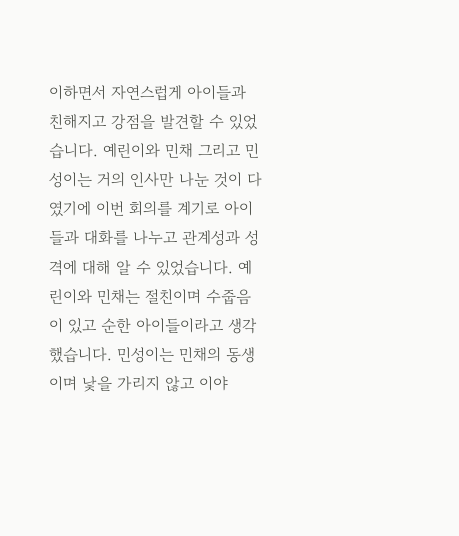이하면서 자연스럽게 아이들과 친해지고 강점을 발견할 수 있었습니다. 예린이와 민채 그리고 민성이는 거의 인사만 나눈 것이 다였기에 이번 회의를 계기로 아이들과 대화를 나누고 관계성과 성격에 대해 알 수 있었습니다. 예린이와 민채는 절친이며 수줍음이 있고 순한 아이들이라고 생각했습니다. 민성이는 민채의 동생이며 낯을 가리지 않고 이야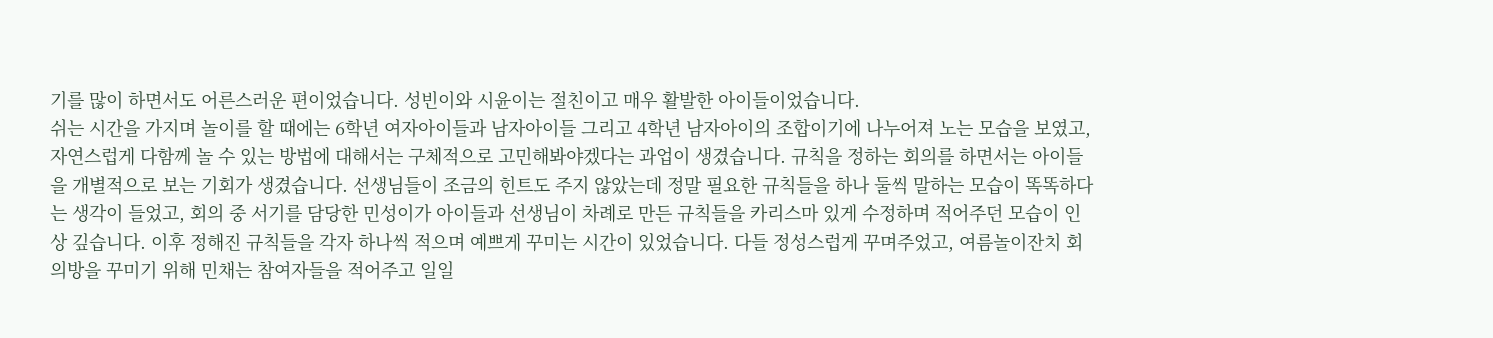기를 많이 하면서도 어른스러운 편이었습니다. 성빈이와 시윤이는 절친이고 매우 활발한 아이들이었습니다.
쉬는 시간을 가지며 놀이를 할 때에는 6학년 여자아이들과 남자아이들 그리고 4학년 남자아이의 조합이기에 나누어져 노는 모습을 보였고, 자연스럽게 다함께 놀 수 있는 방법에 대해서는 구체적으로 고민해봐야겠다는 과업이 생겼습니다. 규칙을 정하는 회의를 하면서는 아이들을 개별적으로 보는 기회가 생겼습니다. 선생님들이 조금의 힌트도 주지 않았는데 정말 필요한 규칙들을 하나 둘씩 말하는 모습이 똑똑하다는 생각이 들었고, 회의 중 서기를 담당한 민성이가 아이들과 선생님이 차례로 만든 규칙들을 카리스마 있게 수정하며 적어주던 모습이 인상 깊습니다. 이후 정해진 규칙들을 각자 하나씩 적으며 예쁘게 꾸미는 시간이 있었습니다. 다들 정성스럽게 꾸며주었고, 여름놀이잔치 회의방을 꾸미기 위해 민채는 참여자들을 적어주고 일일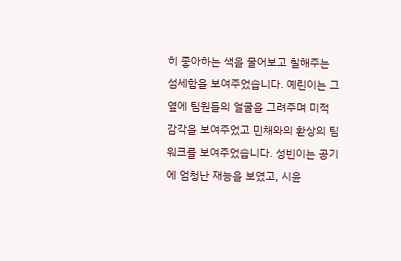히 좋아하는 색을 물어보고 칠해주는 섬세함을 보여주었습니다. 예린이는 그 옆에 팀원들의 얼굴을 그려주며 미적 감각을 보여주었고 민채와의 환상의 팀워크를 보여주었습니다. 성빈이는 공기에 엄청난 재능을 보였고, 시윤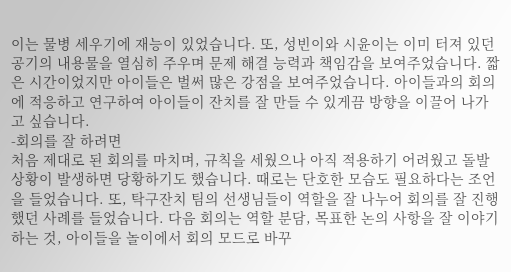이는 물병 세우기에 재능이 있었습니다. 또, 성빈이와 시윤이는 이미 터져 있던 공기의 내용물을 열심히 주우며 문제 해결 능력과 책임감을 보여주었습니다. 짧은 시간이었지만 아이들은 벌써 많은 강점을 보여주었습니다. 아이들과의 회의에 적응하고 연구하여 아이들이 잔치를 잘 만들 수 있게끔 방향을 이끌어 나가고 싶습니다.
-회의를 잘 하려면
처음 제대로 된 회의를 마치며, 규칙을 세웠으나 아직 적용하기 어려웠고 돌발상황이 발생하면 당황하기도 했습니다. 때로는 단호한 모습도 필요하다는 조언을 들었습니다. 또, 탁구잔치 팀의 선생님들이 역할을 잘 나누어 회의를 잘 진행했던 사례를 들었습니다. 다음 회의는 역할 분담, 목표한 논의 사항을 잘 이야기하는 것, 아이들을 놀이에서 회의 모드로 바꾸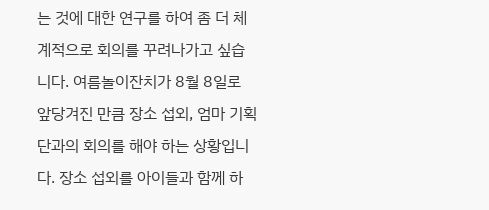는 것에 대한 연구를 하여 좀 더 체계적으로 회의를 꾸려나가고 싶습니다. 여름놀이잔치가 8월 8일로 앞당겨진 만큼 장소 섭외, 엄마 기획단과의 회의를 해야 하는 상황입니다. 장소 섭외를 아이들과 함께 하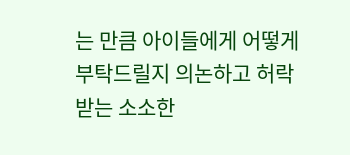는 만큼 아이들에게 어떻게 부탁드릴지 의논하고 허락받는 소소한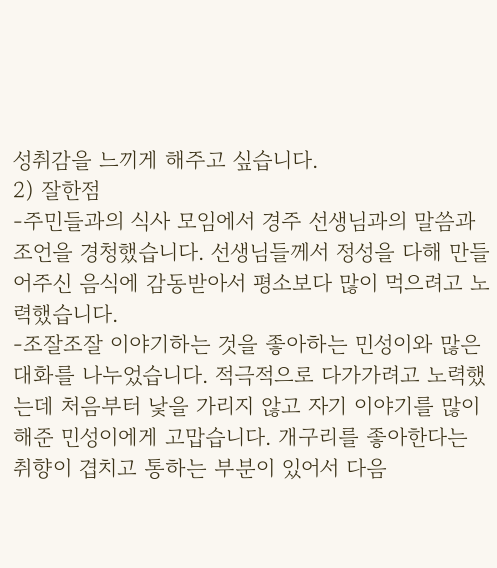성취감을 느끼게 해주고 싶습니다.
2) 잘한점
-주민들과의 식사 모임에서 경주 선생님과의 말씀과 조언을 경청했습니다. 선생님들께서 정성을 다해 만들어주신 음식에 감동받아서 평소보다 많이 먹으려고 노력했습니다.
-조잘조잘 이야기하는 것을 좋아하는 민성이와 많은 대화를 나누었습니다. 적극적으로 다가가려고 노력했는데 처음부터 낯을 가리지 않고 자기 이야기를 많이 해준 민성이에게 고맙습니다. 개구리를 좋아한다는 취향이 겹치고 통하는 부분이 있어서 다음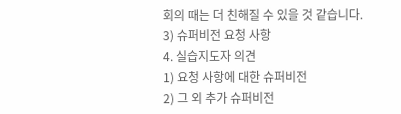회의 때는 더 친해질 수 있을 것 같습니다.
3) 슈퍼비전 요청 사항
4. 실습지도자 의견
1) 요청 사항에 대한 슈퍼비전
2) 그 외 추가 슈퍼비전